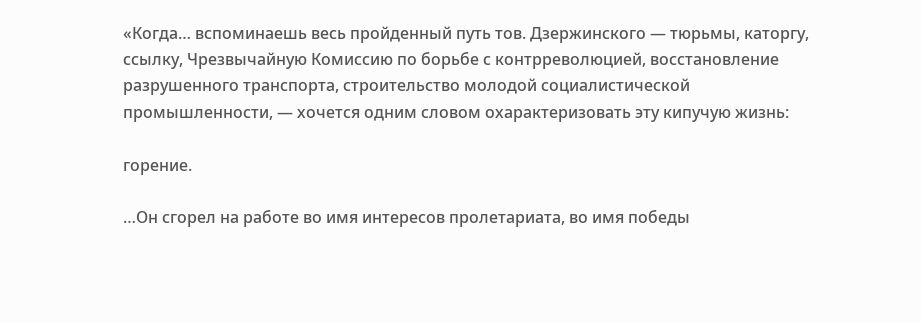«Когда… вспоминаешь весь пройденный путь тов. Дзержинского — тюрьмы, каторгу, ссылку, Чрезвычайную Комиссию по борьбе с контрреволюцией, восстановление разрушенного транспорта, строительство молодой социалистической промышленности, — хочется одним словом охарактеризовать эту кипучую жизнь:

горение.

…Он сгорел на работе во имя интересов пролетариата, во имя победы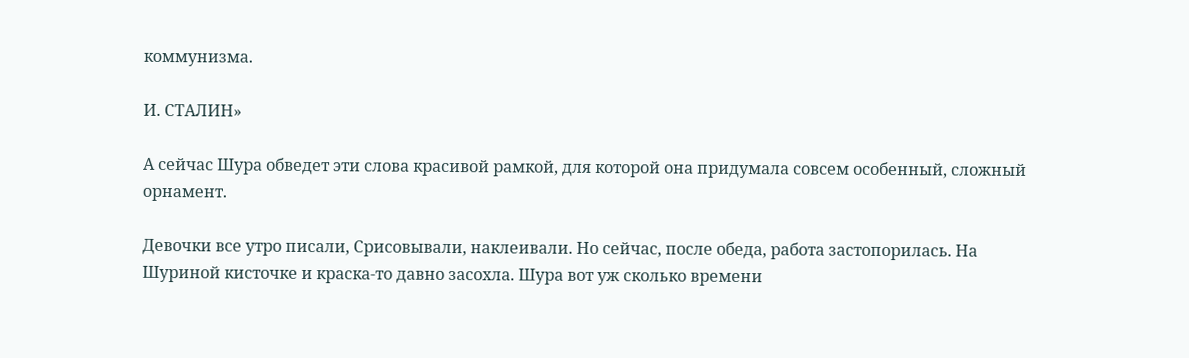коммунизма.

И. СТАЛИН»

А сейчас Шура обведет эти слова красивой рамкой, для которой она придумала совсем особенный, сложный орнамент.

Девочки все утро писали, Срисовывали, наклеивали. Но сейчас, после обеда, работа застопорилась. На Шуриной кисточке и краска-то давно засохла. Шура вот уж сколько времени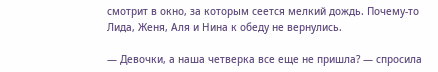смотрит в окно, за которым сеется мелкий дождь. Почему-то Лида, Женя, Аля и Нина к обеду не вернулись.

— Девочки, а наша четверка все еще не пришла? — спросила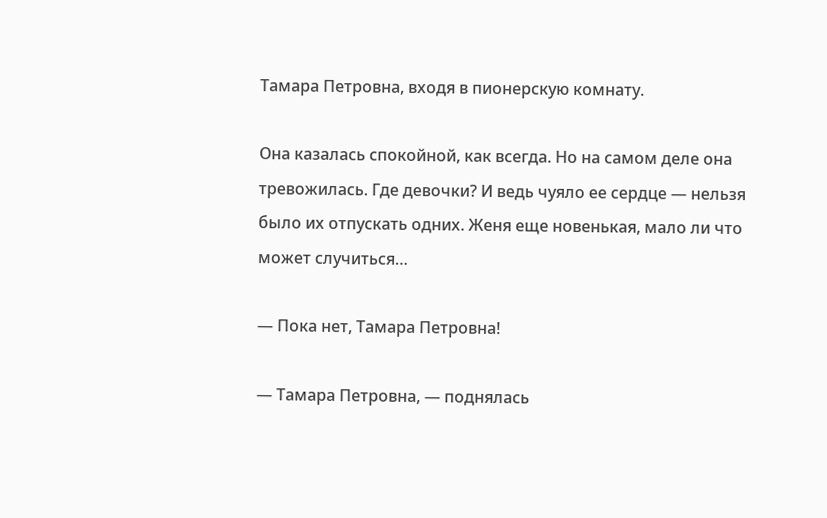Тамара Петровна, входя в пионерскую комнату.

Она казалась спокойной, как всегда. Но на самом деле она тревожилась. Где девочки? И ведь чуяло ее сердце — нельзя было их отпускать одних. Женя еще новенькая, мало ли что может случиться…

— Пока нет, Тамара Петровна!

— Тамара Петровна, — поднялась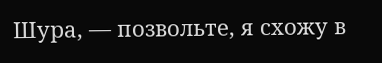Шура, — позвольте, я схожу в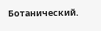Ботанический.